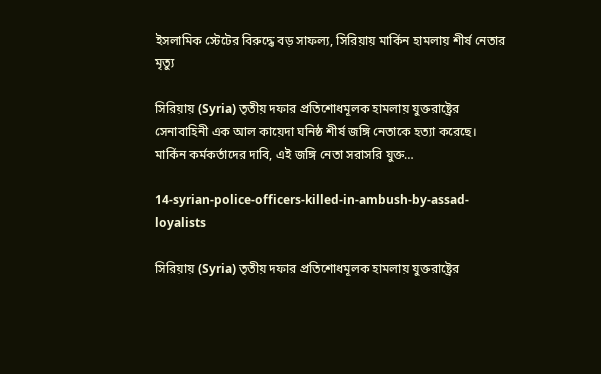ইসলামিক স্টেটের বিরুদ্ধে বড় সাফল্য, সিরিয়ায় মার্কিন হামলায় শীর্ষ নেতার মৃত্যু

সিরিয়ায় (Syria) তৃতীয় দফার প্রতিশোধমূলক হামলায় যুক্তরাষ্ট্রের সেনাবাহিনী এক আল কায়েদা ঘনিষ্ঠ শীর্ষ জঙ্গি নেতাকে হত্যা করেছে। মার্কিন কর্মকর্তাদের দাবি, এই জঙ্গি নেতা সরাসরি যুক্ত…

14-syrian-police-officers-killed-in-ambush-by-assad-loyalists

সিরিয়ায় (Syria) তৃতীয় দফার প্রতিশোধমূলক হামলায় যুক্তরাষ্ট্রের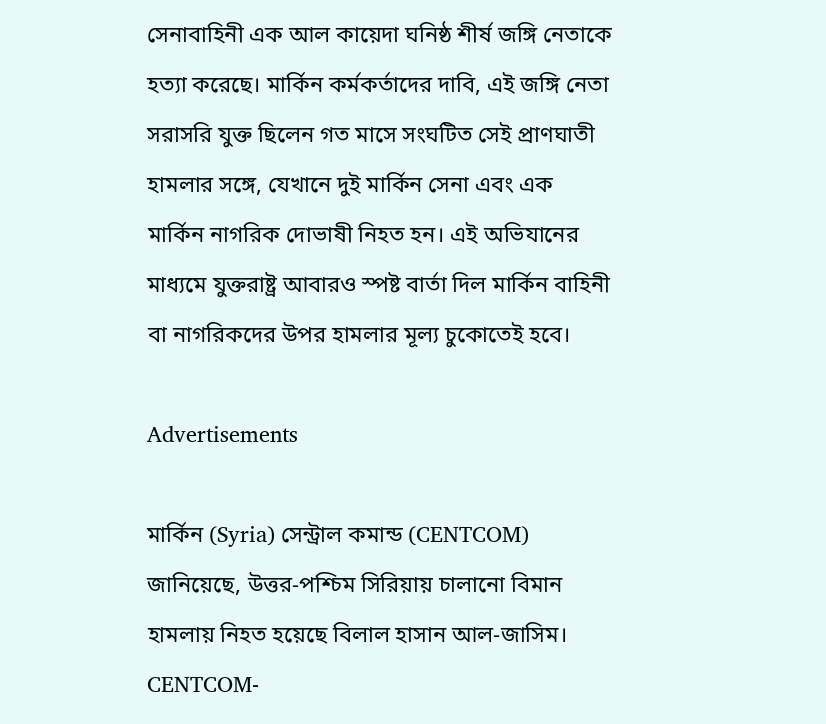সেনাবাহিনী এক আল কায়েদা ঘনিষ্ঠ শীর্ষ জঙ্গি নেতাকে হত্যা করেছে। মার্কিন কর্মকর্তাদের দাবি, এই জঙ্গি নেতা সরাসরি যুক্ত ছিলেন গত মাসে সংঘটিত সেই প্রাণঘাতী হামলার সঙ্গে, যেখানে দুই মার্কিন সেনা এবং এক মার্কিন নাগরিক দোভাষী নিহত হন। এই অভিযানের মাধ্যমে যুক্তরাষ্ট্র আবারও স্পষ্ট বার্তা দিল মার্কিন বাহিনী বা নাগরিকদের উপর হামলার মূল্য চুকোতেই হবে।

Advertisements

মার্কিন (Syria) সেন্ট্রাল কমান্ড (CENTCOM) জানিয়েছে, উত্তর-পশ্চিম সিরিয়ায় চালানো বিমান হামলায় নিহত হয়েছে বিলাল হাসান আল-জাসিম। CENTCOM-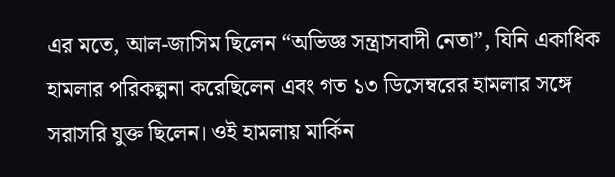এর মতে, আল-জাসিম ছিলেন “অভিজ্ঞ সন্ত্রাসবাদী নেতা”, যিনি একাধিক হামলার পরিকল্পনা করেছিলেন এবং গত ১৩ ডিসেম্বরের হামলার সঙ্গে সরাসরি যুক্ত ছিলেন। ওই হামলায় মার্কিন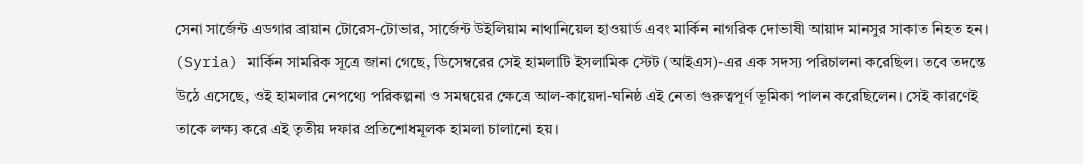সেনা সার্জেন্ট এডগার ব্রায়ান টোরেস-টোভার, সার্জেন্ট উইলিয়াম নাথানিয়েল হাওয়ার্ড এবং মার্কিন নাগরিক দোভাষী আয়াদ মানসুর সাকাত নিহত হন। (Syria) মার্কিন সামরিক সূত্রে জানা গেছে, ডিসেম্বরের সেই হামলাটি ইসলামিক স্টেট (আইএস)-এর এক সদস্য পরিচালনা করেছিল। তবে তদন্তে উঠে এসেছে, ওই হামলার নেপথ্যে পরিকল্পনা ও সমন্বয়ের ক্ষেত্রে আল-কায়েদা-ঘনিষ্ঠ এই নেতা গুরুত্বপূর্ণ ভূমিকা পালন করেছিলেন। সেই কারণেই তাকে লক্ষ্য করে এই তৃতীয় দফার প্রতিশোধমূলক হামলা চালানো হয়।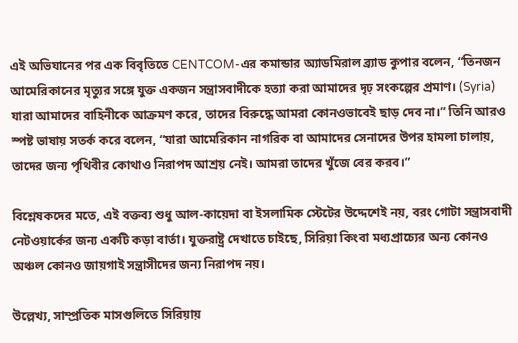এই অভিযানের পর এক বিবৃতিতে CENTCOM-এর কমান্ডার অ্যাডমিরাল ব্র্যাড কুপার বলেন, “তিনজন আমেরিকানের মৃত্যুর সঙ্গে যুক্ত একজন সন্ত্রাসবাদীকে হত্যা করা আমাদের দৃঢ় সংকল্পের প্রমাণ। (Syria) যারা আমাদের বাহিনীকে আক্রমণ করে, তাদের বিরুদ্ধে আমরা কোনওভাবেই ছাড় দেব না।” তিনি আরও স্পষ্ট ভাষায় সতর্ক করে বলেন, “যারা আমেরিকান নাগরিক বা আমাদের সেনাদের উপর হামলা চালায়, তাদের জন্য পৃথিবীর কোথাও নিরাপদ আশ্রয় নেই। আমরা তাদের খুঁজে বের করব।”

বিশ্লেষকদের মতে, এই বক্তব্য শুধু আল-কায়েদা বা ইসলামিক স্টেটের উদ্দেশেই নয়, বরং গোটা সন্ত্রাসবাদী নেটওয়ার্কের জন্য একটি কড়া বার্তা। যুক্তরাষ্ট্র দেখাতে চাইছে, সিরিয়া কিংবা মধ্যপ্রাচ্যের অন্য কোনও অঞ্চল কোনও জায়গাই সন্ত্রাসীদের জন্য নিরাপদ নয়।

উল্লেখ্য, সাম্প্রতিক মাসগুলিতে সিরিয়ায়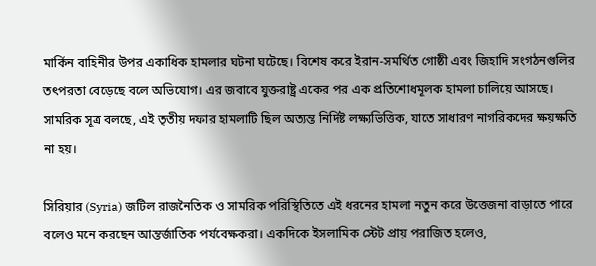মার্কিন বাহিনীর উপর একাধিক হামলার ঘটনা ঘটেছে। বিশেষ করে ইরান-সমর্থিত গোষ্ঠী এবং জিহাদি সংগঠনগুলির তৎপরতা বেড়েছে বলে অভিযোগ। এর জবাবে যুক্তরাষ্ট্র একের পর এক প্রতিশোধমূলক হামলা চালিয়ে আসছে। সামরিক সূত্র বলছে, এই তৃতীয় দফার হামলাটি ছিল অত্যন্ত নির্দিষ্ট লক্ষ্যভিত্তিক, যাতে সাধারণ নাগরিকদের ক্ষয়ক্ষতি না হয়।

সিরিয়ার (Syria) জটিল রাজনৈতিক ও সামরিক পরিস্থিতিতে এই ধরনের হামলা নতুন করে উত্তেজনা বাড়াতে পারে বলেও মনে করছেন আন্তর্জাতিক পর্যবেক্ষকরা। একদিকে ইসলামিক স্টেট প্রায় পরাজিত হলেও,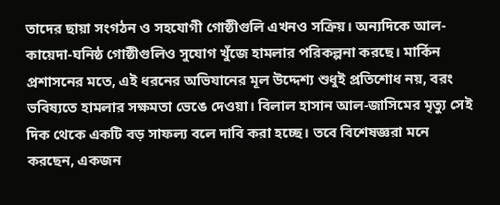তাদের ছায়া সংগঠন ও সহযোগী গোষ্ঠীগুলি এখনও সক্রিয়। অন্যদিকে আল-কায়েদা-ঘনিষ্ঠ গোষ্ঠীগুলিও সুযোগ খুঁজে হামলার পরিকল্পনা করছে। মার্কিন প্রশাসনের মতে, এই ধরনের অভিযানের মূল উদ্দেশ্য শুধুই প্রতিশোধ নয়, বরং ভবিষ্যতে হামলার সক্ষমতা ভেঙে দেওয়া। বিলাল হাসান আল-জাসিমের মৃত্যু সেই দিক থেকে একটি বড় সাফল্য বলে দাবি করা হচ্ছে। তবে বিশেষজ্ঞরা মনে করছেন, একজন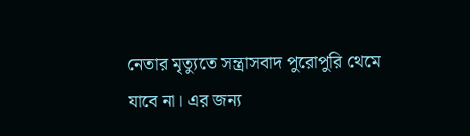নেতার মৃত্যুতে সন্ত্রাসবাদ পুরোপুরি থেমে যাবে না। এর জন্য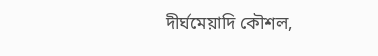দীর্ঘমেয়াদি কৌশল,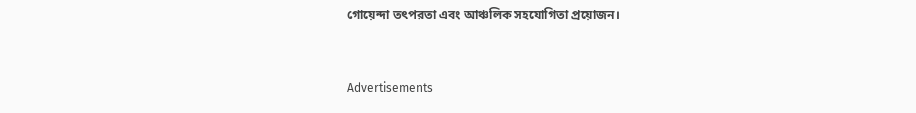গোয়েন্দা তৎপরতা এবং আঞ্চলিক সহযোগিতা প্রয়োজন।



Advertisements